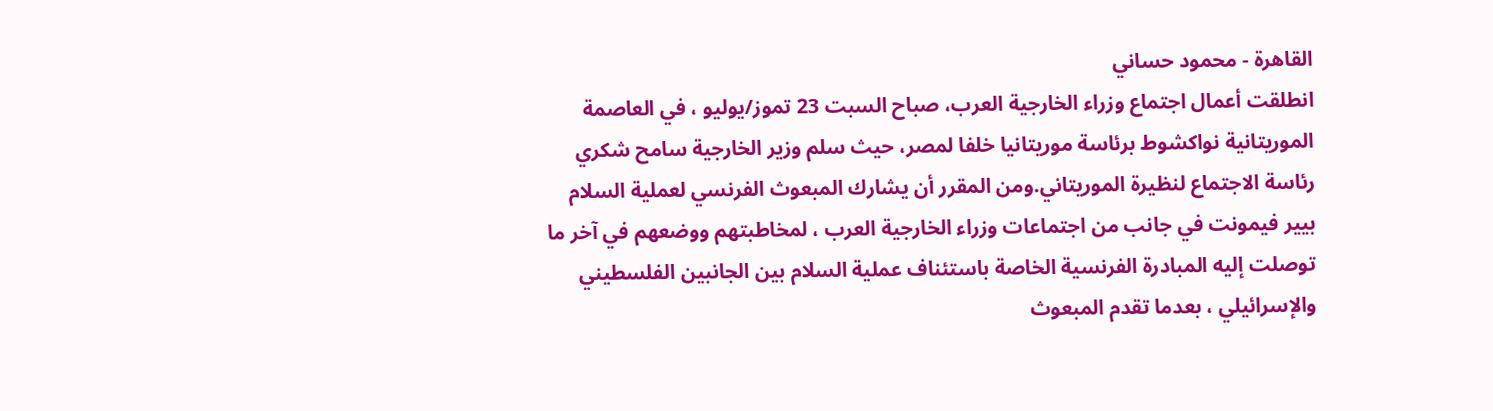القاهرة - محمود حساني
انطلقت أعمال اجتماع وزراء الخارجية العرب، صباح السبت 23 تموز/يوليو ، في العاصمة الموريتانية نواكشوط برئاسة موريتانيا خلفا لمصر، حيث سلم وزير الخارجية سامح شكري رئاسة الاجتماع لنظيرة الموريتاني.ومن المقرر أن يشارك المبعوث الفرنسي لعملية السلام بيير فيمونت في جانب من اجتماعات وزراء الخارجية العرب ، لمخاطبتهم ووضعهم في آخر ما توصلت إليه المبادرة الفرنسية الخاصة باستئناف عملية السلام بين الجانبين الفلسطيني والإسرائيلي ، بعدما تقدم المبعوث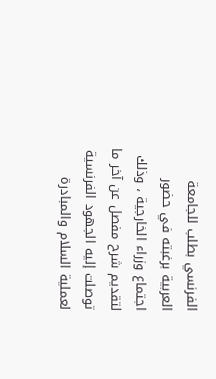الفرنسي بطلب للجامعة العربية برغبته في حضور اجتماع وزراء الخارجية ، وذلك لتقديم شرح مفصل عن آخر ما توصلت إليه الجهود الفرنسية لعملية السلام والمبادرة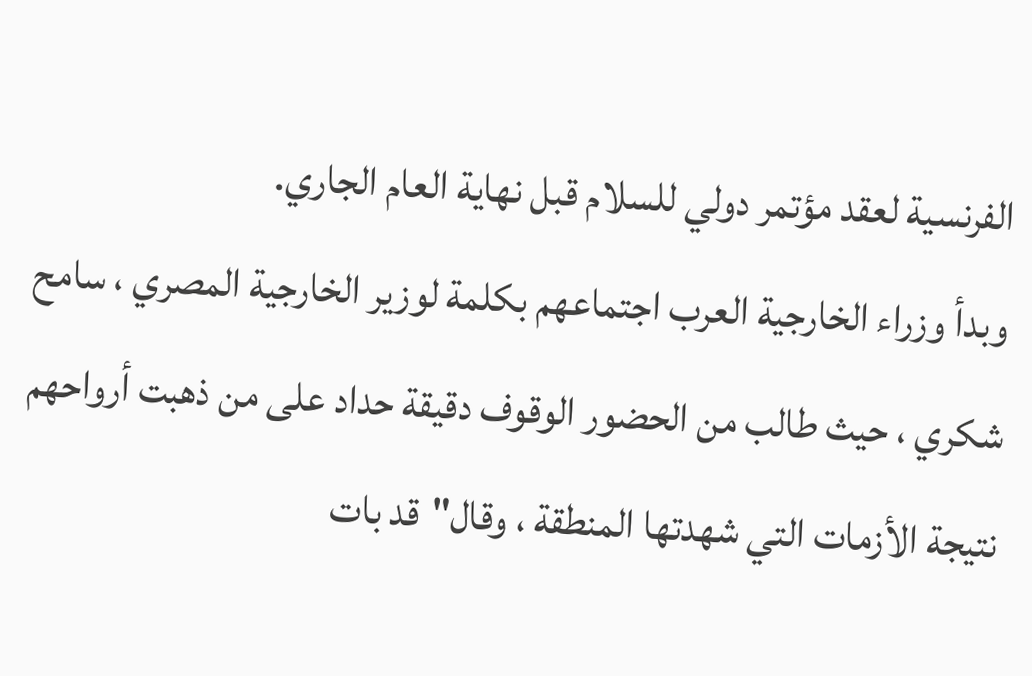الفرنسية لعقد مؤتمر دولي للسلام قبل نهاية العام الجاري.
وبدأ وزراء الخارجية العرب اجتماعهم بكلمة لوزير الخارجية المصري ، سامح شكري ، حيث طالب من الحضور الوقوف دقيقة حداد على من ذهبت أرواحهم نتيجة الأزمات التي شهدتها المنطقة ، وقال"قد بات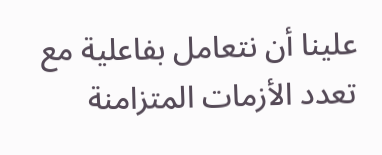علينا أن نتعامل بفاعلية مع تعدد الأزمات المتزامنة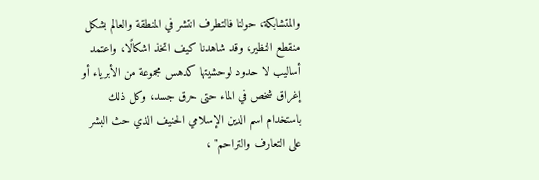والمتشابكة، حولنا فالتطرف انتشر في المنطقة والعالم بشكل منقطع النظير، وقد شاهدنا كيف اتخذ اشكالًا، واعتمد أساليب لا حدود لوحشيتها كدهس مجموعة من الأبرياء أو إغراق شخص في الماء حتى حرق جسد، وكل ذلك باستخدام اسم الدين الإسلامي الحنيف الذي حث البشر على التعارف والتراحم" ،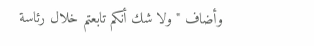وأضاف "ولا شك أنكم تابعتم خلال رئاسة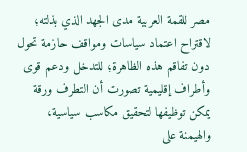مصر للقمة العربية مدى الجهد الذي بذلته؛ لاقتراح اعتماد سياسات ومواقف حازمة تحول دون تفاقم هذه الظاهرة؛ للتدخل ودعم قوى وأطراف إقليمية تصورت أن التطرف ورقة يمكن توظيفها لتحقيق مكاسب سياسية، والهيمنة على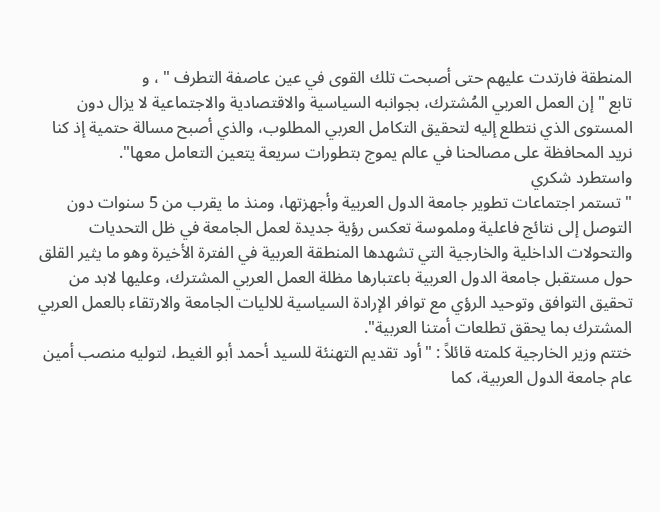المنطقة فارتدت عليهم حتى أصبحت تلك القوى في عين عاصفة التطرف " ، و
تابع "إن العمل العربي المُشترك، بجوانبه السياسية والاقتصادية والاجتماعية لا يزال دون المستوى الذي نتطلع إليه لتحقيق التكامل العربي المطلوب، والذي أصبح مسالة حتمية إذ كنا نريد المحافظة على مصالحنا في عالم يموج بتطورات سريعة يتعين التعامل معها".
واستطرد شكري
"تستمر اجتماعات تطوير جامعة الدول العربية وأجهزتها، ومنذ ما يقرب من 5 سنوات دون التوصل إلى نتائج فاعلية وملموسة تعكس رؤية جديدة لعمل الجامعة في ظل التحديات والتحولات الداخلية والخارجية التي تشهدها المنطقة العربية في الفترة الأخيرة وهو ما يثير القلق حول مستقبل جامعة الدول العربية باعتبارها مظلة العمل العربي المشترك، وعليها لابد من تحقيق التوافق وتوحيد الرؤي مع توافر الإرادة السياسية للاليات الجامعة والارتقاء بالعمل العربي المشترك بما يحقق تطلعات أمتنا العربية".
ختتم وزير الخارجية كلمته قائلاً : "أود تقديم التهنئة للسيد أحمد أبو الغيط، لتوليه منصب أمين عام جامعة الدول العربية، كما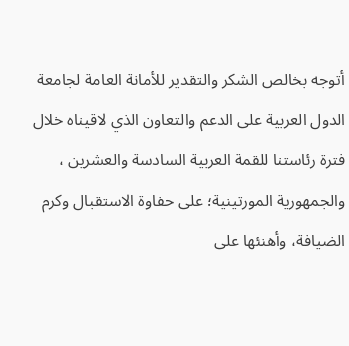أتوجه بخالص الشكر والتقدير للأمانة العامة لجامعة الدول العربية على الدعم والتعاون الذي لاقيناه خلال فترة رئاستنا للقمة العربية السادسة والعشرين ، والجمهورية المورتينية؛ على حفاوة الاستقبال وكرم الضيافة، وأهنئها على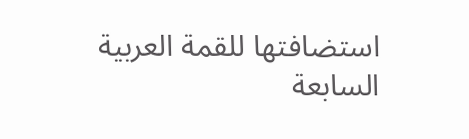استضافتها للقمة العربية السابعة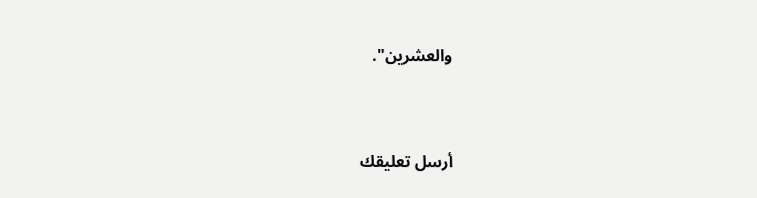والعشرين".


أرسل تعليقك